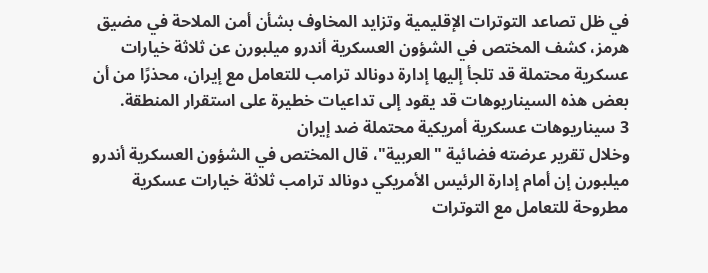في ظل تصاعد التوترات الإقليمية وتزايد المخاوف بشأن أمن الملاحة في مضيق هرمز، كشف المختص في الشؤون العسكرية أندرو ميلبورن عن ثلاثة خيارات عسكرية محتملة قد تلجأ إليها إدارة دونالد ترامب للتعامل مع إيران، محذرًا من أن بعض هذه السيناريوهات قد يقود إلى تداعيات خطيرة على استقرار المنطقة.
3 سيناريوهات عسكرية أمريكية محتملة ضد إيران
وخلال تقرير عرضته فضائية "العربية"، قال المختص في الشؤون العسكرية أندرو ميلبورن إن أمام إدارة الرئيس الأمريكي دونالد ترامب ثلاثة خيارات عسكرية مطروحة للتعامل مع التوترات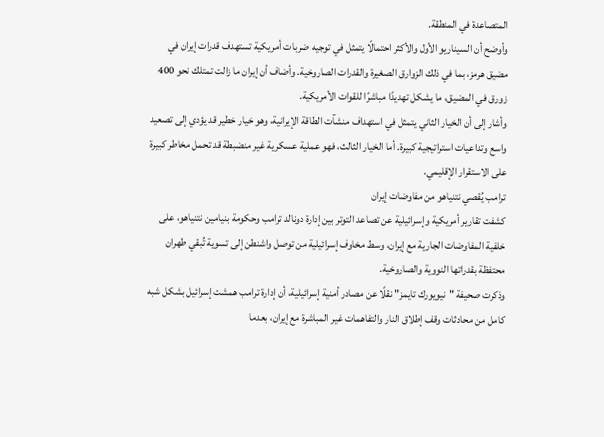المتصاعدة في المنطقة.
وأوضح أن السيناريو الأول والأكثر احتمالًا يتمثل في توجيه ضربات أمريكية تستهدف قدرات إيران في مضيق هرمز، بما في ذلك الزوارق الصغيرة والقدرات الصاروخية. وأضاف أن إيران ما زالت تمتلك نحو 400 زورق في المضيق، ما يشكل تهديدًا مباشرًا للقوات الأمريكية.
وأشار إلى أن الخيار الثاني يتمثل في استهداف منشآت الطاقة الإيرانية، وهو خيار خطير قد يؤدي إلى تصعيد واسع وتداعيات استراتيجية كبيرة. أما الخيار الثالث، فهو عملية عسكرية غير منضبطة قد تحمل مخاطر كبيرة على الاستقرار الإقليمي.
ترامب يُقصي نتنياهو من مفاوضات إيران
كشفت تقارير أمريكية وإسرائيلية عن تصاعد التوتر بين إدارة دونالد ترامب وحكومة بنيامين نتنياهو، على خلفية المفاوضات الجارية مع إيران، وسط مخاوف إسرائيلية من توصل واشنطن إلى تسوية تُبقي طهران محتفظة بقدراتها النووية والصاروخية.
وذكرت صحيفة "نيويورك تايمز" نقلًا عن مصادر أمنية إسرائيلية، أن إدارة ترامب همشت إسرائيل بشكل شبه كامل من محادثات وقف إطلاق النار والتفاهمات غير المباشرة مع إيران، بعدما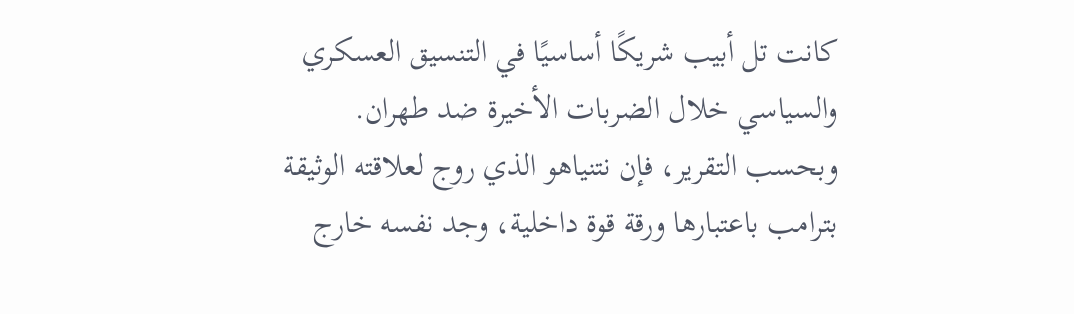كانت تل أبيب شريكًا أساسيًا في التنسيق العسكري والسياسي خلال الضربات الأخيرة ضد طهران.
وبحسب التقرير، فإن نتنياهو الذي روج لعلاقته الوثيقة بترامب باعتبارها ورقة قوة داخلية، وجد نفسه خارج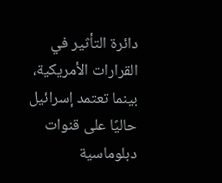دائرة التأثير في القرارات الأمريكية، بينما تعتمد إسرائيل حاليًا على قنوات دبلوماسية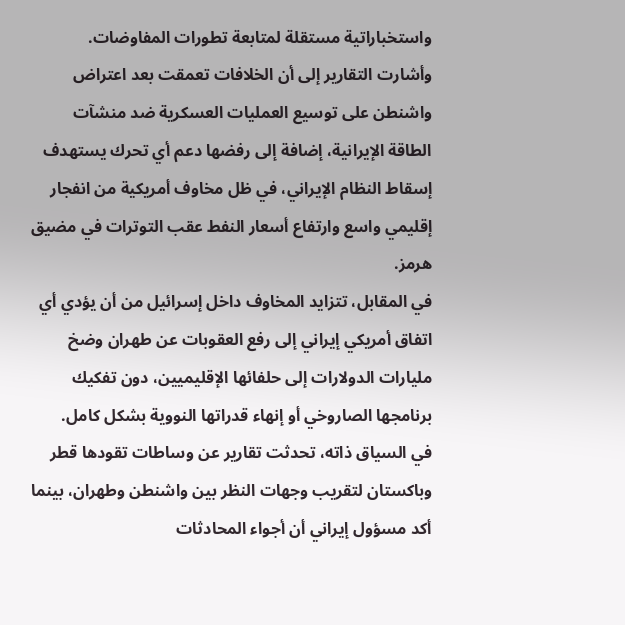واستخباراتية مستقلة لمتابعة تطورات المفاوضات.
وأشارت التقارير إلى أن الخلافات تعمقت بعد اعتراض واشنطن على توسيع العمليات العسكرية ضد منشآت الطاقة الإيرانية، إضافة إلى رفضها دعم أي تحرك يستهدف إسقاط النظام الإيراني، في ظل مخاوف أمريكية من انفجار إقليمي واسع وارتفاع أسعار النفط عقب التوترات في مضيق هرمز.
في المقابل، تتزايد المخاوف داخل إسرائيل من أن يؤدي أي اتفاق أمريكي إيراني إلى رفع العقوبات عن طهران وضخ مليارات الدولارات إلى حلفائها الإقليميين، دون تفكيك برنامجها الصاروخي أو إنهاء قدراتها النووية بشكل كامل.
في السياق ذاته، تحدثت تقارير عن وساطات تقودها قطر وباكستان لتقريب وجهات النظر بين واشنطن وطهران، بينما أكد مسؤول إيراني أن أجواء المحادثات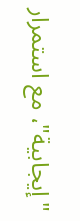"إيجابية"، مع استمرار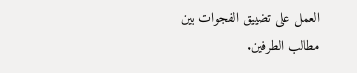العمل على تضييق الفجوات بين مطالب الطرفين.